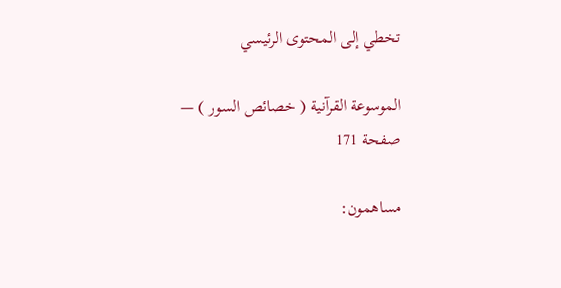تخطي إلى المحتوى الرئيسي

الموسوعة القرآنية ( خصائص السور ) — صفحة 171

مساهمون: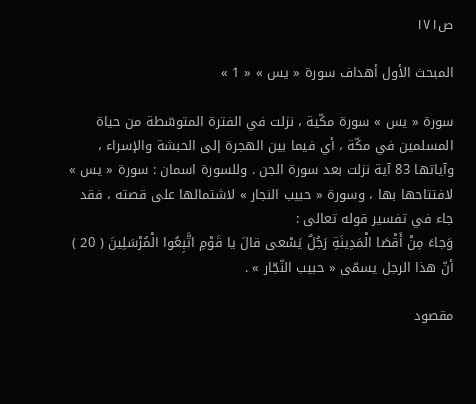ص١٧١

المبحث الأول أهداف سورة « يس » « 1 »

سورة « يس » سورة مكّية ، نزلت في الفترة المتوسّطة من حياة المسلمين في مكّة ، أي فيما بين الهجرة إلى الحبشة والإسراء ، وآياتها 83 آية نزلت بعد سورة الجن . وللسورة اسمان : سورة « يس » لافتتاحها بها ، وسورة « حبيب النجار » لاشتمالها على قصته ، فقد جاء في تفسير قوله تعالى :
وَجاءَ مِنْ أَقْصَا الْمَدِينَةِ رَجُلٌ يَسْعى قالَ يا قَوْمِ اتَّبِعُوا الْمُرْسَلِينَ ( 20 )
أنّ هذا الرجل يسمّى « حبيب النّجّار » .

مقصود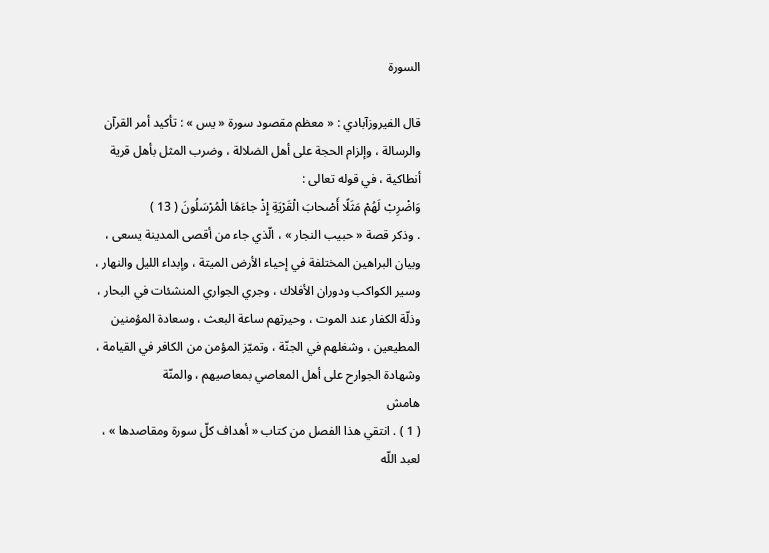السورة

قال الفيروزآبادي : « معظم مقصود سورة « يس » : تأكيد أمر القرآن والرسالة ، وإلزام الحجة على أهل الضلالة ، وضرب المثل بأهل قرية أنطاكية ، في قوله تعالى :
وَاضْرِبْ لَهُمْ مَثَلًا أَصْحابَ الْقَرْيَةِ إِذْ جاءَهَا الْمُرْسَلُونَ ( 13 )
. وذكر قصة « حبيب النجار » ، الّذي جاء من أقصى المدينة يسعى ، وبيان البراهين المختلفة في إحياء الأرض الميتة ، وإبداء الليل والنهار ، وسير الكواكب ودوران الأفلاك ، وجري الجواري المنشئات في البحار ، وذلّة الكفار عند الموت ، وحيرتهم ساعة البعث ، وسعادة المؤمنين المطيعين ، وشغلهم في الجنّة ، وتميّز المؤمن من الكافر في القيامة ، وشهادة الجوارح على أهل المعاصي بمعاصيهم ، والمنّة
هامش
( 1 ) . انتقي هذا الفصل من كتاب « أهداف كلّ سورة ومقاصدها » ، لعبد اللّه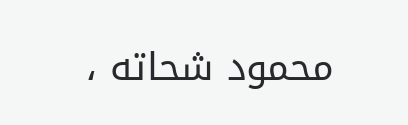محمود شحاته ،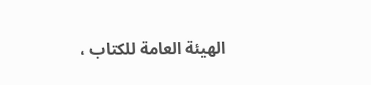الهيئة العامة للكتاب ،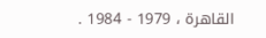القاهرة ، 1979 - 1984 .